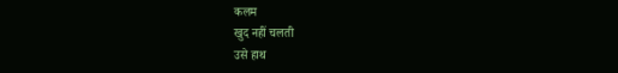कलम
खुद नहीं चलती
उसे हाथ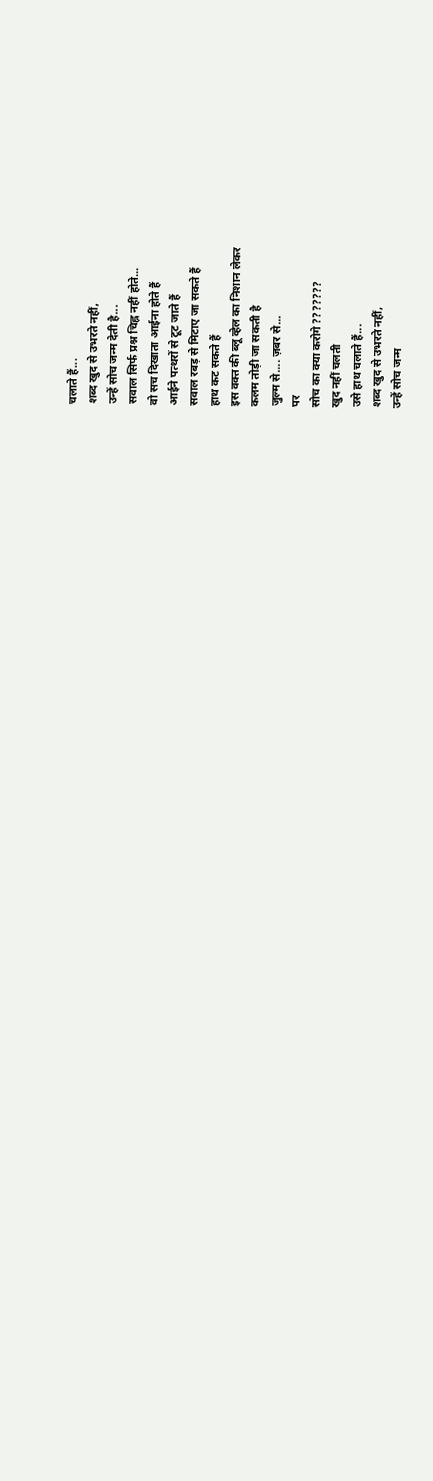चलाते हैं...
शब्द खुद से उभरते नहीं,
उन्हें सोच जन्म देती है...
सवाल सिर्फ प्रश्न चिह्न नहीं होते...
वो सच दिखाता आईना होते हैं
आईने पत्थरों से टूट जाते हैं
सवाल रबड़ से मिटाए जा सकते हैं
हाथ कट सकते हैं
इस वक्त की ब्लू व्हेल का निशान लेकर
कलम तोड़ी जा सकती है
जुल्म से.... ज़बर से...
पर
सोच का क्या करोगे ???????
खुद नहीं चलती
उसे हाथ चलाते हैं...
शब्द खुद से उभरते नहीं,
उन्हें सोच जन्म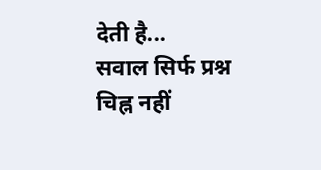देती है...
सवाल सिर्फ प्रश्न चिह्न नहीं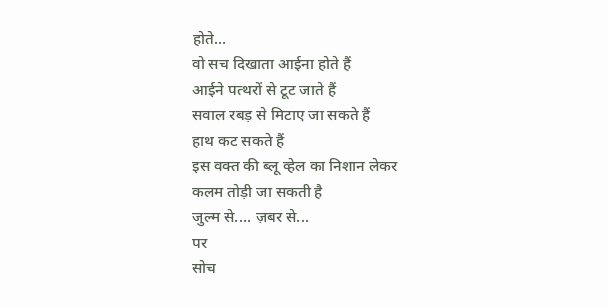होते...
वो सच दिखाता आईना होते हैं
आईने पत्थरों से टूट जाते हैं
सवाल रबड़ से मिटाए जा सकते हैं
हाथ कट सकते हैं
इस वक्त की ब्लू व्हेल का निशान लेकर
कलम तोड़ी जा सकती है
जुल्म से.... ज़बर से...
पर
सोच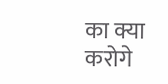का क्या करोगे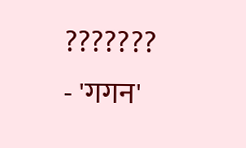???????
- 'गगन'